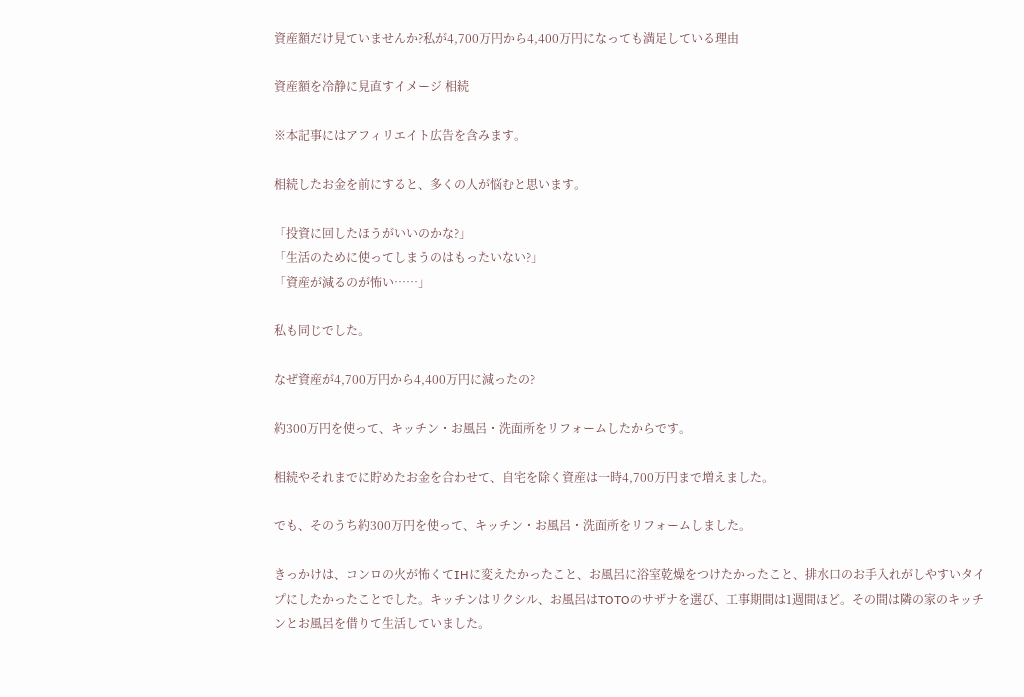資産額だけ見ていませんか?私が4,700万円から4,400万円になっても満足している理由

資産額を冷静に見直すイメージ 相続

※本記事にはアフィリエイト広告を含みます。

相続したお金を前にすると、多くの人が悩むと思います。

「投資に回したほうがいいのかな?」
「生活のために使ってしまうのはもったいない?」
「資産が減るのが怖い……」

私も同じでした。

なぜ資産が4,700万円から4,400万円に減ったの?

約300万円を使って、キッチン・お風呂・洗面所をリフォームしたからです。

相続やそれまでに貯めたお金を合わせて、自宅を除く資産は一時4,700万円まで増えました。

でも、そのうち約300万円を使って、キッチン・お風呂・洗面所をリフォームしました。

きっかけは、コンロの火が怖くてIHに変えたかったこと、お風呂に浴室乾燥をつけたかったこと、排水口のお手入れがしやすいタイプにしたかったことでした。キッチンはリクシル、お風呂はTOTOのサザナを選び、工事期間は1週間ほど。その間は隣の家のキッチンとお風呂を借りて生活していました。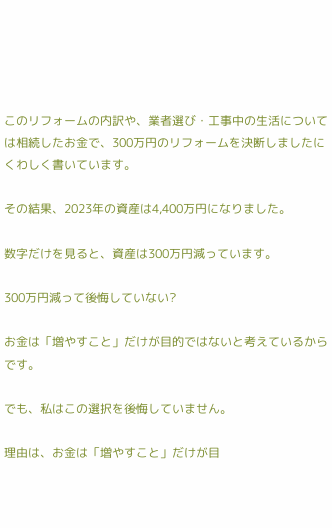このリフォームの内訳や、業者選び・工事中の生活については相続したお金で、300万円のリフォームを決断しましたにくわしく書いています。

その結果、2023年の資産は4,400万円になりました。

数字だけを見ると、資産は300万円減っています。

300万円減って後悔していない?

お金は「増やすこと」だけが目的ではないと考えているからです。

でも、私はこの選択を後悔していません。

理由は、お金は「増やすこと」だけが目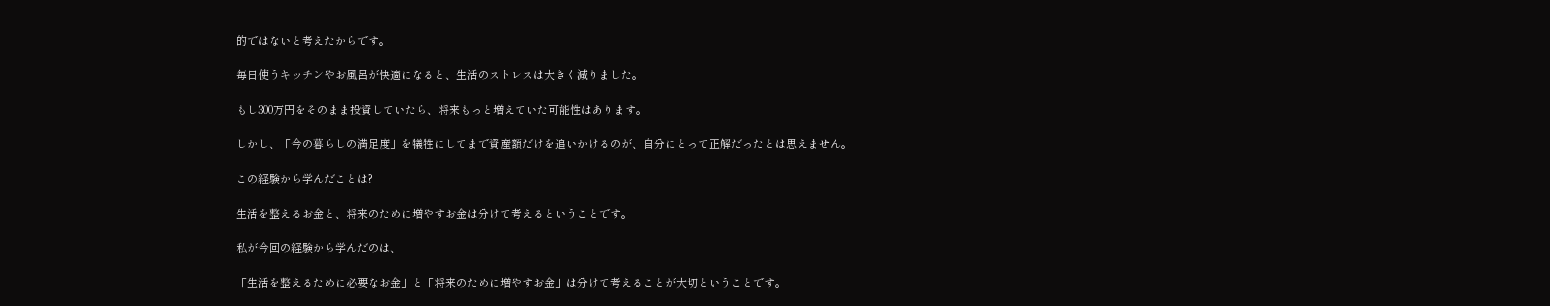的ではないと考えたからです。

毎日使うキッチンやお風呂が快適になると、生活のストレスは大きく減りました。

もし300万円をそのまま投資していたら、将来もっと増えていた可能性はあります。

しかし、「今の暮らしの満足度」を犠牲にしてまで資産額だけを追いかけるのが、自分にとって正解だったとは思えません。

この経験から学んだことは?

生活を整えるお金と、将来のために増やすお金は分けて考えるということです。

私が今回の経験から学んだのは、

「生活を整えるために必要なお金」と「将来のために増やすお金」は分けて考えることが大切ということです。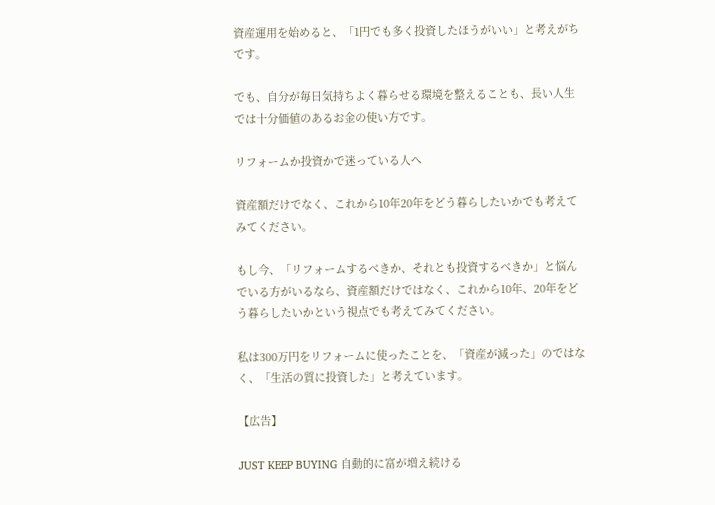資産運用を始めると、「1円でも多く投資したほうがいい」と考えがちです。

でも、自分が毎日気持ちよく暮らせる環境を整えることも、長い人生では十分価値のあるお金の使い方です。

リフォームか投資かで迷っている人へ

資産額だけでなく、これから10年20年をどう暮らしたいかでも考えてみてください。

もし今、「リフォームするべきか、それとも投資するべきか」と悩んでいる方がいるなら、資産額だけではなく、これから10年、20年をどう暮らしたいかという視点でも考えてみてください。

私は300万円をリフォームに使ったことを、「資産が減った」のではなく、「生活の質に投資した」と考えています。

【広告】

JUST KEEP BUYING 自動的に富が増え続ける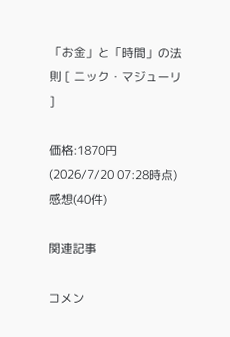「お金」と「時間」の法則 [ ニック・マジューリ ]

価格:1870円
(2026/7/20 07:28時点)
感想(40件)

関連記事

コメン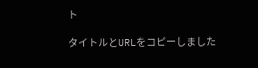ト

タイトルとURLをコピーしました